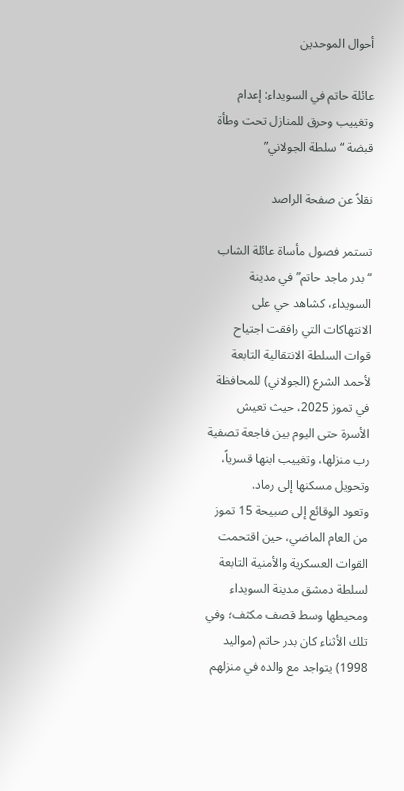أحوال الموحدين

عائلة حاتم في السويداء: إعدام وتغييب وحرق للمنازل تحت وطأة قبضة “سلطة الجولاني”

نقلاً عن صفحة الراصد

تستمر فصول مأساة عائلة الشاب “بدر ماجد حاتم” في مدينة السويداء، كشاهد حي على الانتهاكات التي رافقت اجتياح قوات السلطة الانتقالية التابعة لأحمد الشرع (الجولاني) للمحافظة في تموز 2025، حيث تعيش الأسرة حتى اليوم بين فاجعة تصفية رب منزلها، وتغييب ابنها قسرياً، وتحويل مسكنها إلى رماد.
وتعود الوقائع إلى صبيحة 15 تموز من العام الماضي، حين اقتحمت القوات العسكرية والأمنية التابعة لسلطة دمشق مدينة السويداء ومحيطها وسط قصف مكثف؛ وفي تلك الأثناء كان بدر حاتم (مواليد 1998) يتواجد مع والده في منزلهم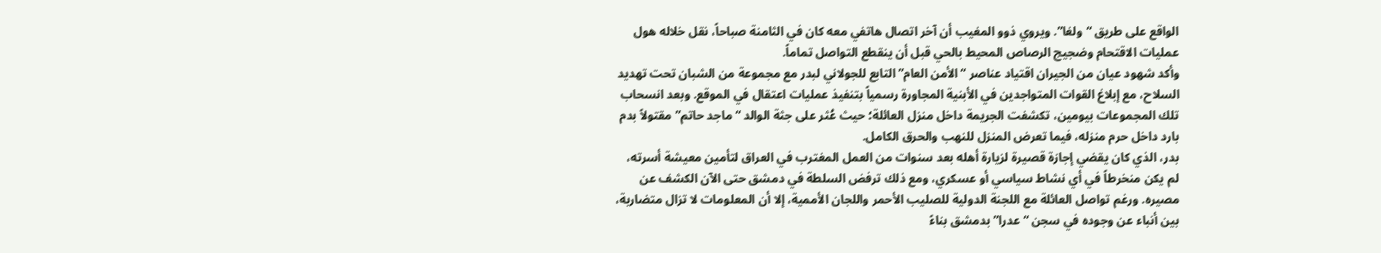الواقع على طريق “ولغا”. ويروي ذوو المغيب أن آخر اتصال هاتفي معه كان في الثامنة صباحاً، نقل خلاله هول عمليات الاقتحام وضجيج الرصاص المحيط بالحي قبل أن ينقطع التواصل تماماً.
وأكد شهود عيان من الجيران اقتياد عناصر “الأمن العام” التابع للجولاني لبدر مع مجموعة من الشبان تحت تهديد السلاح، مع إبلاغ القوات المتواجدين في الأبنية المجاورة رسمياً بتنفيذ عمليات اعتقال في الموقع. وبعد انسحاب تلك المجموعات بيومين، تكشفت الجريمة داخل منزل العائلة؛ حيث عُثر على جثة الوالد “ماجد حاتم” مقتولاً بدم بارد داخل حرم منزله، فيما تعرض المنزل للنهب والحرق الكامل.
بدر، الذي كان يقضي إجازة قصيرة لزيارة أهله بعد سنوات من العمل المغترب في العراق لتأمين معيشة أسرته، لم يكن منخرطاً في أي نشاط سياسي أو عسكري، ومع ذلك ترفض السلطة في دمشق حتى الآن الكشف عن مصيره. ورغم تواصل العائلة مع اللجنة الدولية للصليب الأحمر واللجان الأممية، إلا أن المعلومات لا تزال متضاربة، بين أنباء عن وجوده في سجن “عدرا” بدمشق بناءً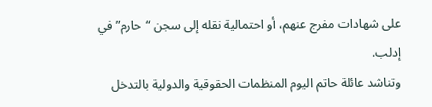على شهادات مفرج عنهم، أو احتمالية نقله إلى سجن “حارم” في إدلب.
وتناشد عائلة حاتم اليوم المنظمات الحقوقية والدولية بالتدخل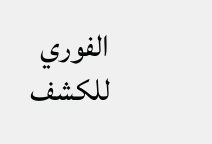الفوري للكشف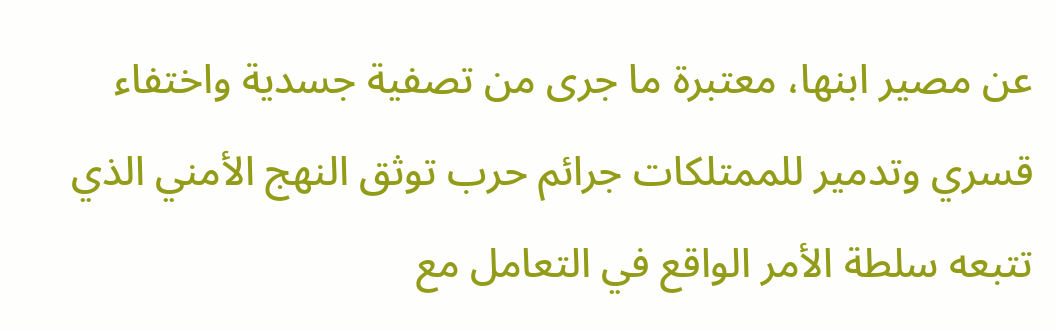عن مصير ابنها، معتبرة ما جرى من تصفية جسدية واختفاء قسري وتدمير للممتلكات جرائم حرب توثق النهج الأمني الذي تتبعه سلطة الأمر الواقع في التعامل مع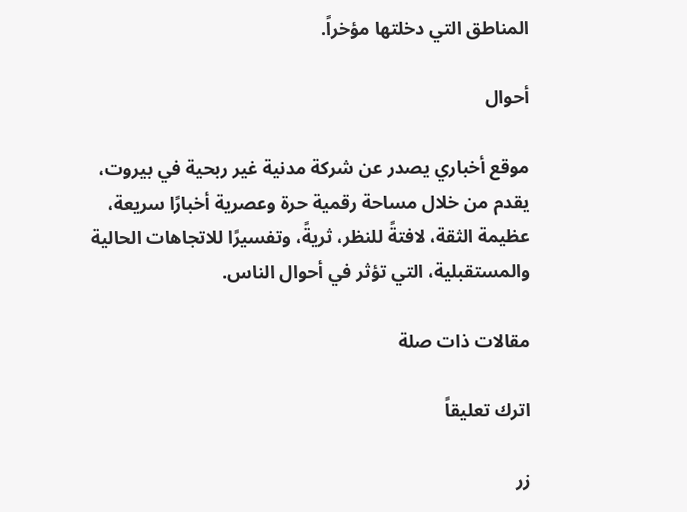المناطق التي دخلتها مؤخراً.

أحوال

موقع أخباري يصدر عن شركة مدنية غير ربحية في بيروت، يقدم من خلال مساحة رقمية حرة وعصرية أخبارًا سريعة، عظيمة الثقة، لافتةً للنظر، ثريةً، وتفسيرًا للاتجاهات الحالية والمستقبلية، التي تؤثر في أحوال الناس.

مقالات ذات صلة

اترك تعليقاً

زر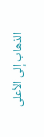الذهاب إلى الأعلى